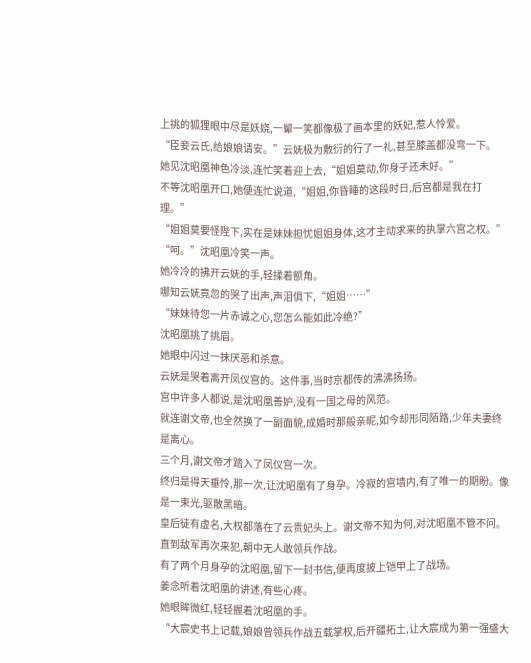上挑的狐狸眼中尽是妖娆,一颦一笑都像极了画本里的妖妃,惹人怜爱。
“臣妾云氏,给娘娘请安。”云妩极为敷衍的行了一礼,甚至膝盖都没弯一下。
她见沈昭凰神色冷淡,连忙笑着迎上去,“姐姐莫动,你身子还未好。”
不等沈昭凰开口,她便连忙说道,“姐姐,你昏睡的这段时日,后宫都是我在打理。”
“姐姐莫要怪陛下,实在是妹妹担忧姐姐身体,这才主动求来的执掌六宫之权。”
“呵。”沈昭凰冷笑一声。
她冷冷的拂开云妩的手,轻揉着额角。
哪知云妩竟忽的哭了出声,声泪俱下,“姐姐……”
“妹妹待您一片赤诚之心,您怎么能如此冷绝?”
沈昭凰挑了挑眉。
她眼中闪过一抹厌恶和杀意。
云妩是哭着离开凤仪宫的。这件事,当时京都传的沸沸扬扬。
宫中许多人都说,是沈昭凰善妒,没有一国之母的风范。
就连谢文帝,也全然换了一副面貌,成婚时那般亲昵,如今却形同陌路,少年夫妻终是离心。
三个月,谢文帝才踏入了凤仪宫一次。
终归是得天垂怜,那一次,让沈昭凰有了身孕。冷寂的宫墙内,有了唯一的期盼。像是一束光,驱散黑暗。
皇后徒有虚名,大权都落在了云贵妃头上。谢文帝不知为何,对沈昭凰不管不问。
直到敌军再次来犯,朝中无人敢领兵作战。
有了两个月身孕的沈昭凰,留下一封书信,便再度披上铠甲上了战场。
姜念听着沈昭凰的讲述,有些心疼。
她眼眸微红,轻轻握着沈昭凰的手。
“大宸史书上记载,娘娘曾领兵作战五载掌权,后开疆拓土,让大宸成为第一强盛大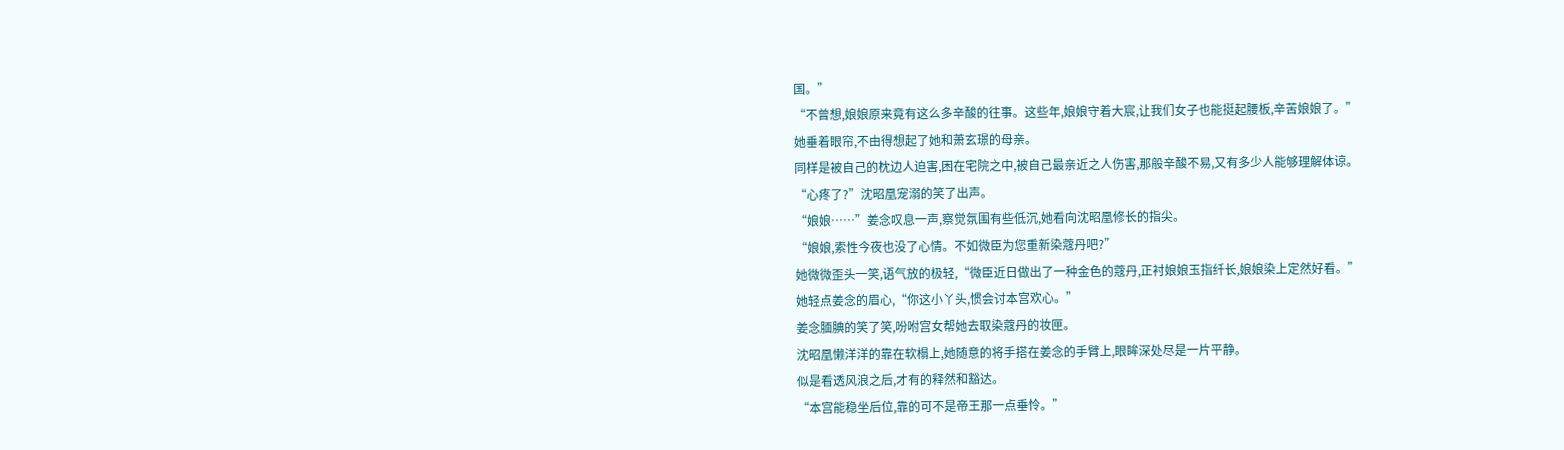国。”
“不曾想,娘娘原来竟有这么多辛酸的往事。这些年,娘娘守着大宸,让我们女子也能挺起腰板,辛苦娘娘了。”
她垂着眼帘,不由得想起了她和萧玄璟的母亲。
同样是被自己的枕边人迫害,困在宅院之中,被自己最亲近之人伤害,那般辛酸不易,又有多少人能够理解体谅。
“心疼了?”沈昭凰宠溺的笑了出声。
“娘娘……”姜念叹息一声,察觉氛围有些低沉,她看向沈昭凰修长的指尖。
“娘娘,索性今夜也没了心情。不如微臣为您重新染蔻丹吧?”
她微微歪头一笑,语气放的极轻,“微臣近日做出了一种金色的蔻丹,正衬娘娘玉指纤长,娘娘染上定然好看。”
她轻点姜念的眉心,“你这小丫头,惯会讨本宫欢心。”
姜念腼腆的笑了笑,吩咐宫女帮她去取染蔻丹的妆匣。
沈昭凰懒洋洋的靠在软榻上,她随意的将手搭在姜念的手臂上,眼眸深处尽是一片平静。
似是看透风浪之后,才有的释然和豁达。
“本宫能稳坐后位,靠的可不是帝王那一点垂怜。”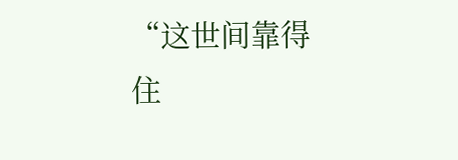“这世间靠得住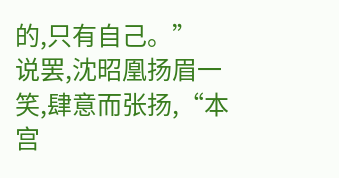的,只有自己。”
说罢,沈昭凰扬眉一笑,肆意而张扬,“本宫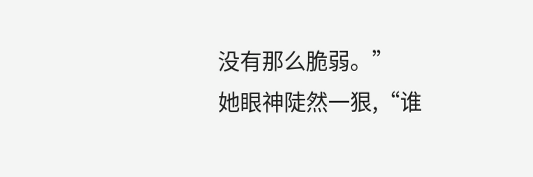没有那么脆弱。”
她眼神陡然一狠,“谁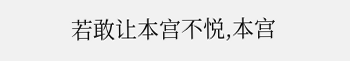若敢让本宫不悦,本宫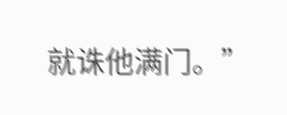就诛他满门。”